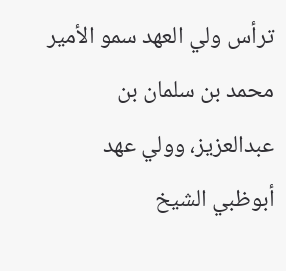ترأس ولي العهد سمو الأمير محمد بن سلمان بن عبدالعزيز، وولي عهد أبوظبي الشيخ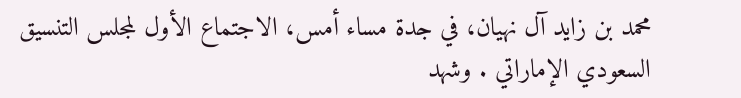محمد بن زايد آل نهيان، في جدة مساء أمس، الاجتماع الأول لمجلس التنسيق السعودي الإماراتي . وشهد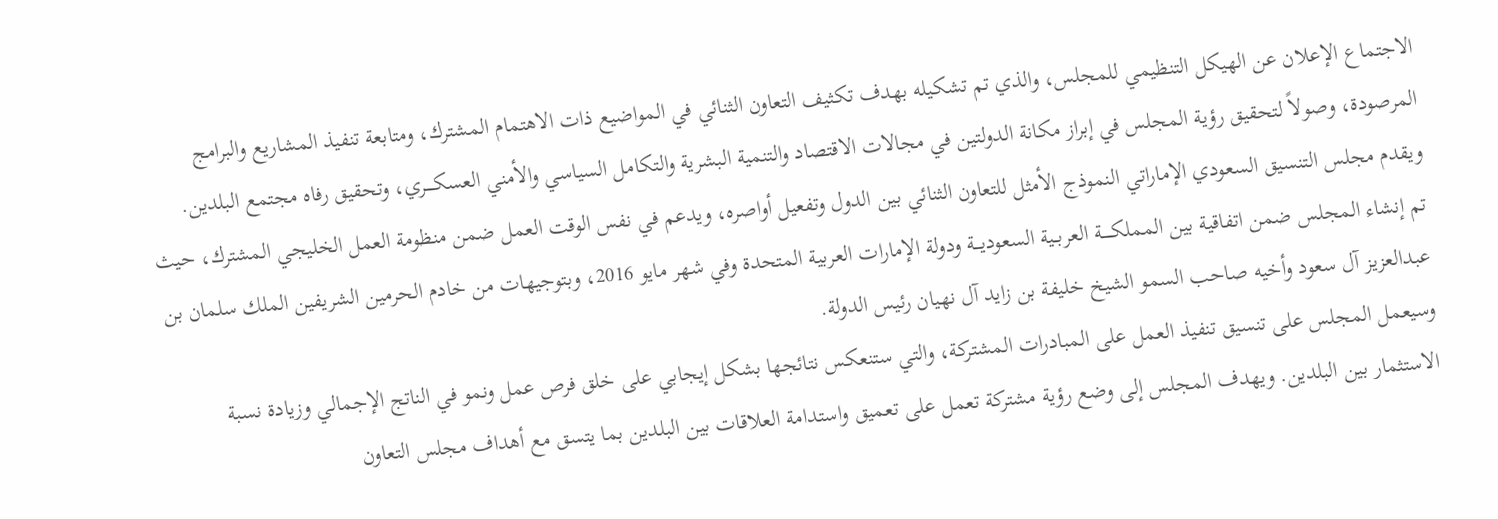الاجتماع الإعلان عن الهيكل التنظيمي للمجلس، والذي تم تشكيله بهدف تكثيف التعاون الثنائي في المواضيع ذات الاهتمام المشترك، ومتابعة تنفيذ المشاريع والبرامج المرصودة، وصولاً لتحقيق رؤية المجلس في إبراز مكانة الدولتين في مجالات الاقتصاد والتنمية البشرية والتكامل السياسي والأمني العسكــــري، وتحقيق رفاه مجتمع البلدين.
ويقدم مجلس التنسيق السعودي الإماراتي النموذج الأمثل للتعاون الثنائي بين الدول وتفعيل أواصره، ويدعم في نفس الوقت العمل ضمن منظومة العمل الخليجي المشترك، حيث تم إنشاء المجلس ضمن اتفاقية بين المملكـــــة العربــية السعوديـــة ودولة الإمارات العربية المتحدة وفي شهر مايو 2016، وبتوجيهات من خادم الحرمين الشريفين الملك سلمان بن عبدالعزيز آل سعود وأخيه صاحب السمو الشيخ خليفة بن زايد آل نهيان رئيس الدولة.
وسيعمل المجلس على تنسيق تنفيذ العمل على المبادرات المشتركة، والتي ستنعكس نتائجها بشكل إيجابي على خلق فرص عمل ونمو في الناتج الإجمالي وزيادة نسبة الاستثمار بين البلدين. ويهدف المجلس إلى وضع رؤية مشتركة تعمل على تعميق واستدامة العلاقات بين البلدين بما يتسق مع أهداف مجلس التعاون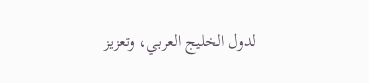لدول الخليج العربي، وتعزيز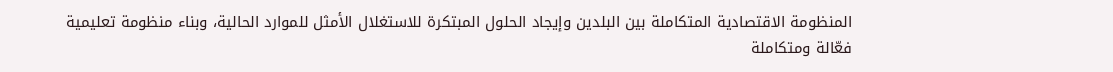المنظومة الاقتصادية المتكاملة بين البلدين وإيجاد الحلول المبتكرة للاستغلال الأمثل للموارد الحالية، وبناء منظومة تعليمية فعّالة ومتكاملة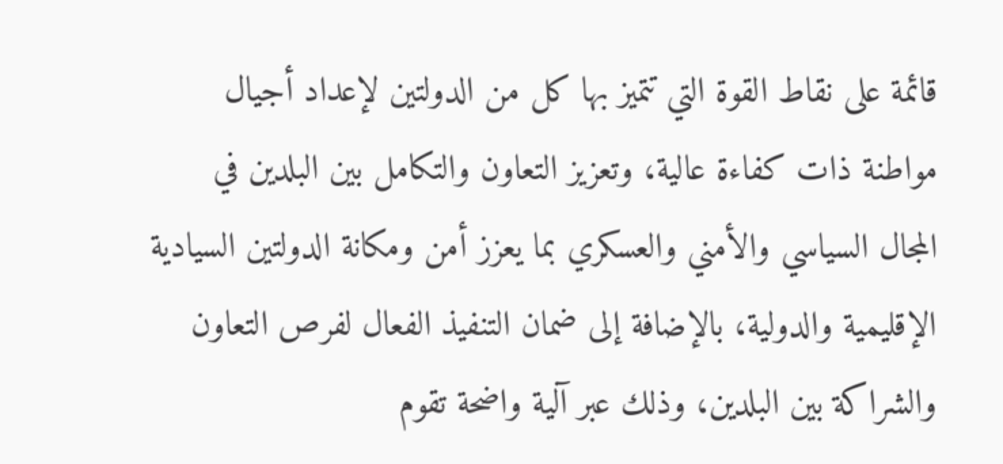قائمة على نقاط القوة التي تتميز بها كل من الدولتين لإعداد أجيال مواطنة ذات كفاءة عالية، وتعزيز التعاون والتكامل بين البلدين في المجال السياسي والأمني والعسكري بما يعزز أمن ومكانة الدولتين السيادية الإقليمية والدولية، بالإضافة إلى ضمان التنفيذ الفعال لفرص التعاون والشراكة بين البلدين، وذلك عبر آلية واضحة تقوم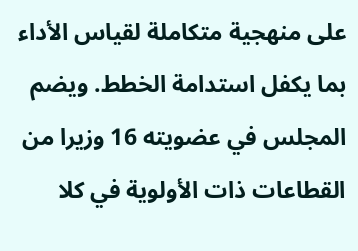على منهجية متكاملة لقياس الأداء بما يكفل استدامة الخطط. ويضم المجلس في عضويته 16 وزيرا من القطاعات ذات الأولوية في كلا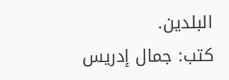البلدين.
كتب: جمال إدريس